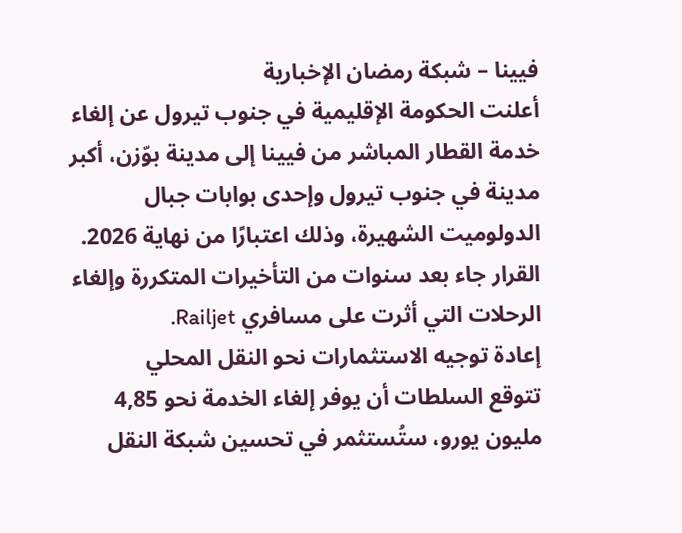فيينا – شبكة رمضان الإخبارية
أعلنت الحكومة الإقليمية في جنوب تيرول عن إلغاء خدمة القطار المباشر من فيينا إلى مدينة بوّزن، أكبر مدينة في جنوب تيرول وإحدى بوابات جبال الدولوميت الشهيرة، وذلك اعتبارًا من نهاية 2026. القرار جاء بعد سنوات من التأخيرات المتكررة وإلغاء الرحلات التي أثرت على مسافري Railjet.
إعادة توجيه الاستثمارات نحو النقل المحلي
تتوقع السلطات أن يوفر إلغاء الخدمة نحو 4,85 مليون يورو، ستُستثمر في تحسين شبكة النقل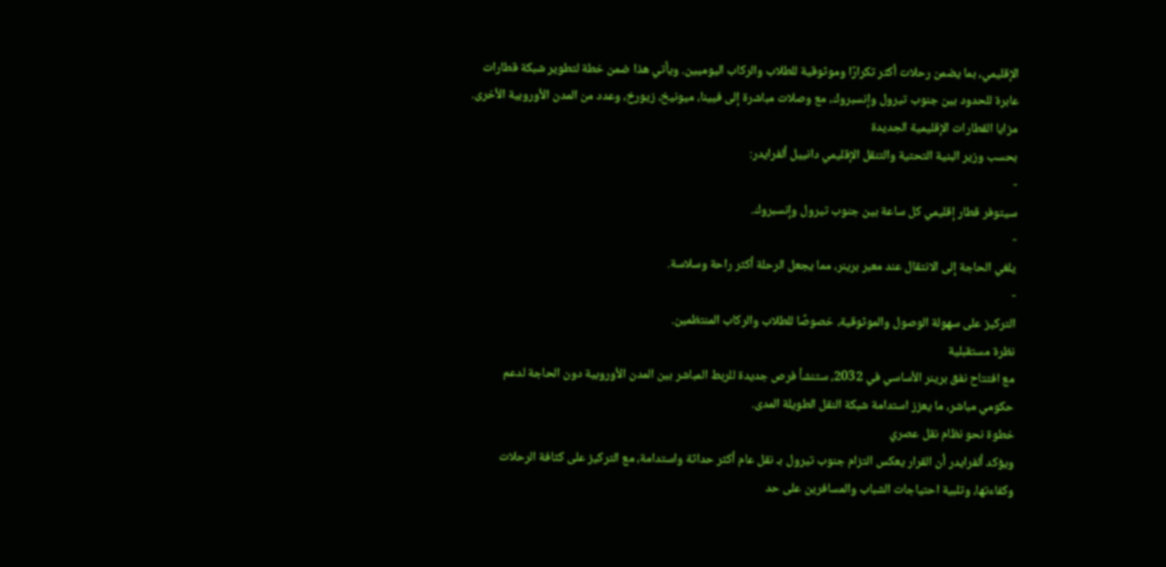الإقليمي، بما يضمن رحلات أكثر تكرارًا وموثوقية للطلاب والركاب اليوميين. ويأتي هذا ضمن خطة لتطوير شبكة قطارات عابرة للحدود بين جنوب تيرول وإنسبروك، مع وصلات مباشرة إلى فيينا، ميونيخ، زيورخ، وعدد من المدن الأوروبية الأخرى.
مزايا القطارات الإقليمية الجديدة
بحسب وزير البنية التحتية والتنقل الإقليمي دانييل ألفرايدر:
-
سيتوفر قطار إقليمي كل ساعة بين جنوب تيرول وإنسبروك.
-
يلغي الحاجة إلى الانتقال عند معبر برينر، مما يجعل الرحلة أكثر راحة وسلاسة.
-
التركيز على سهولة الوصول والموثوقية، خصوصًا للطلاب والركاب المنتظمين.
نظرة مستقبلية
مع افتتاح نفق برينر الأساسي في 2032، ستنشأ فرص جديدة للربط المباشر بين المدن الأوروبية دون الحاجة لدعم حكومي مباشر، ما يعزز استدامة شبكة النقل الطويلة المدى.
خطوة نحو نظام نقل عصري
ويؤكد ألفرايدر أن القرار يعكس التزام جنوب تيرول بـ نقل عام أكثر حداثة واستدامة، مع التركيز على كثافة الرحلات وكفاءتها، وتلبية احتياجات الشباب والمسافرين على حد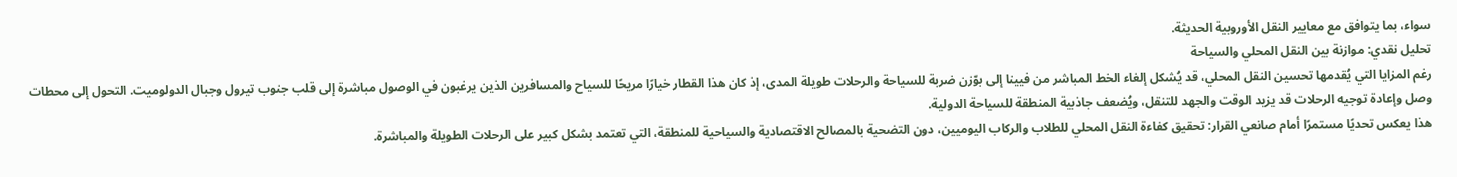سواء، بما يتوافق مع معايير النقل الأوروبية الحديثة.
تحليل نقدي: موازنة بين النقل المحلي والسياحة
رغم المزايا التي يُقدمها تحسين النقل المحلي، قد يُشكل إلغاء الخط المباشر من فيينا إلى بوّزن ضربة للسياحة والرحلات طويلة المدى، إذ كان هذا القطار خيارًا مريحًا للسياح والمسافرين الذين يرغبون في الوصول مباشرة إلى قلب جنوب تيرول وجبال الدولوميت. التحول إلى محطات وصل وإعادة توجيه الرحلات قد يزيد الوقت والجهد للتنقل، ويُضعف جاذبية المنطقة للسياحة الدولية.
هذا يعكس تحديًا مستمرًا أمام صانعي القرار: تحقيق كفاءة النقل المحلي للطلاب والركاب اليوميين، دون التضحية بالمصالح الاقتصادية والسياحية للمنطقة، التي تعتمد بشكل كبير على الرحلات الطويلة والمباشرة.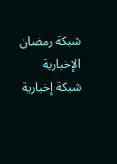شبكة رمضان الإخبارية شبكة إخبارية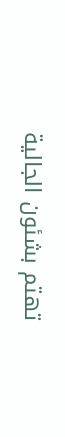تهتم بشئون الجالية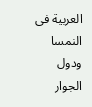العربية فى النمسا ودول الجوار